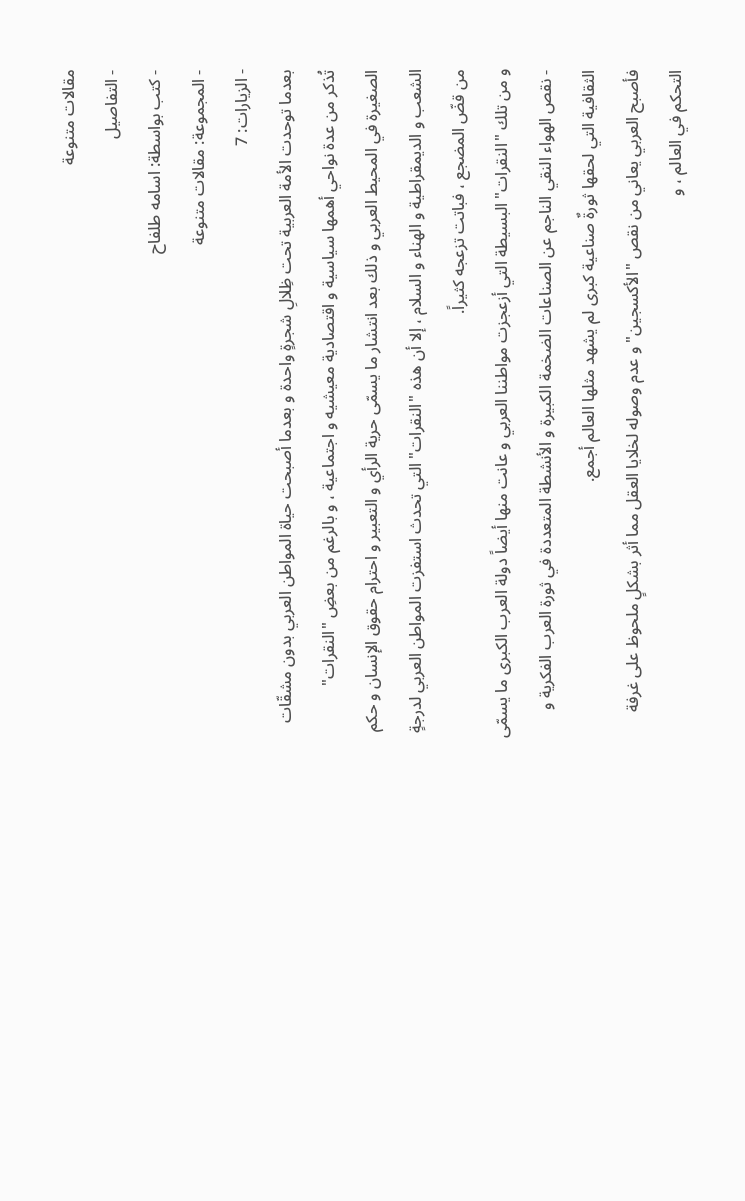مقالات متنوعة
- التفاصيل
- كتب بواسطة: اسامه طلفاح
- المجموعة: مقالات متنوعة
- الزيارات: 7
بعدما توحدت الأمة العربية تحت ظِلالِ شجرةٍ واحدة و بعدما أصبحت حياة المواطن العربي بدون مشقّات تُذكر من عدة نواحي أهمها سياسية و اقتصادية معيشيه و اجتماعية ، و بالرغم من بعضِ "النقرات" الصغيرة في المحيط العربي و ذلك بعد انتشار ما يسمّى حرية الرأي و التعبير و احترام حقوق الإنسان و حكم الشعب و الديمقراطية و الهناء و السلام ، إلا أن هذه "النقرات" التي تحدث استفزت المواطن العربي لدرجةٍ من قضّ المضجع ، فباتت تزعجه كثيراً.
و من تلك "النقرات" البسيطة التي أزعجزت مواطننا العربي و عانت منها أيضاً دولة العرب الكبرى ما يسمّى - نقص الهواء النقي الناجم عن الصناعات الضخمة الكبيرة و الأنشطة المتعددة في ثورة العرب الفكرية و الثقافية التي لحقها ثورةٌ صناعية كبرى لم يشهد مثلها العالم أجمع.
فأصبح العربي يعاني من نقص "الأكسجين" و عدم وصوله لخلايا العقل مما أثر بشكلٍ ملحوظ على غرفة التحكم في العالم ، و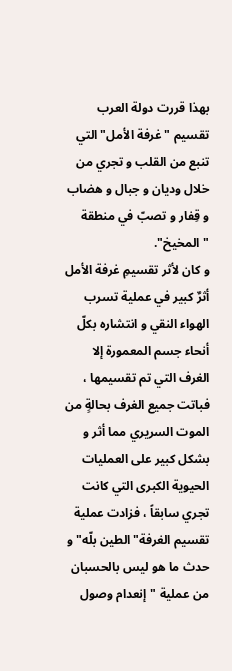بهذا قررت دولة العرب تقسيم "غرفة الأمل" التي تنبع من القلب و تجري من خلال وديان و جبال و هضاب و قِفار و تصبّ في منطقة "المخيخ".
و كان لأثر تقسيمِ غرفة الأمل أثرٌ كبير في عملية تسرب الهواء النقي و انتشاره بكلّ أنحاء جسم المعمورة إلا الغرف التي تم تقسيمها ، فباتت جميع الغرف بحالةٍ من الموت السريري مما أثر و بشكل كبير على العمليات الحيوية الكبرى التي كانت تجري سابقاً ، فزادت عملية تقسيم الغرفة" الطين بلّه" و حدث ما هو ليس بالحسبان من عملية "إنعدام وصول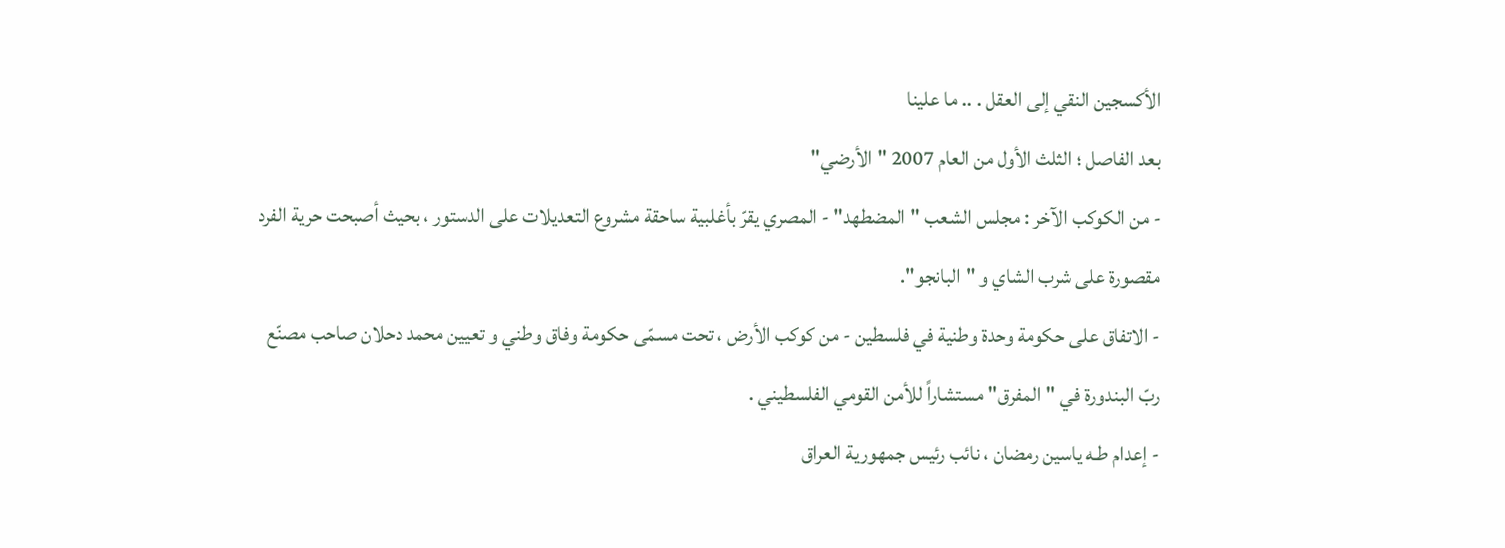الأكسجين النقي إلى العقل . .. ما علينا
بعد الفاصل ؛ الثلث الأول من العام 2007 "الأرضي"
- من الكوكب الآخر : مجلس الشعب "المضطهد" - المصري يقرّ بأغلبية ساحقة مشروع التعديلات على الدستور ، بحيث أصبحت حرية الفرد مقصورة على شرب الشاي و "البانجو".
- الاتفاق على حكومة وحدة وطنية في فلسطين - من كوكب الأرض ، تحت مسمّى حكومة وفاق وطني و تعيين محمد دحلان صاحب مصنّع ربّ البندورة في "المفرق" مستشاراً للأمن القومي الفلسطيني .
- إعدام طـه ياسين رمضان ، نائب رئيس جمهورية العراق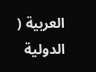العربية ( الدولية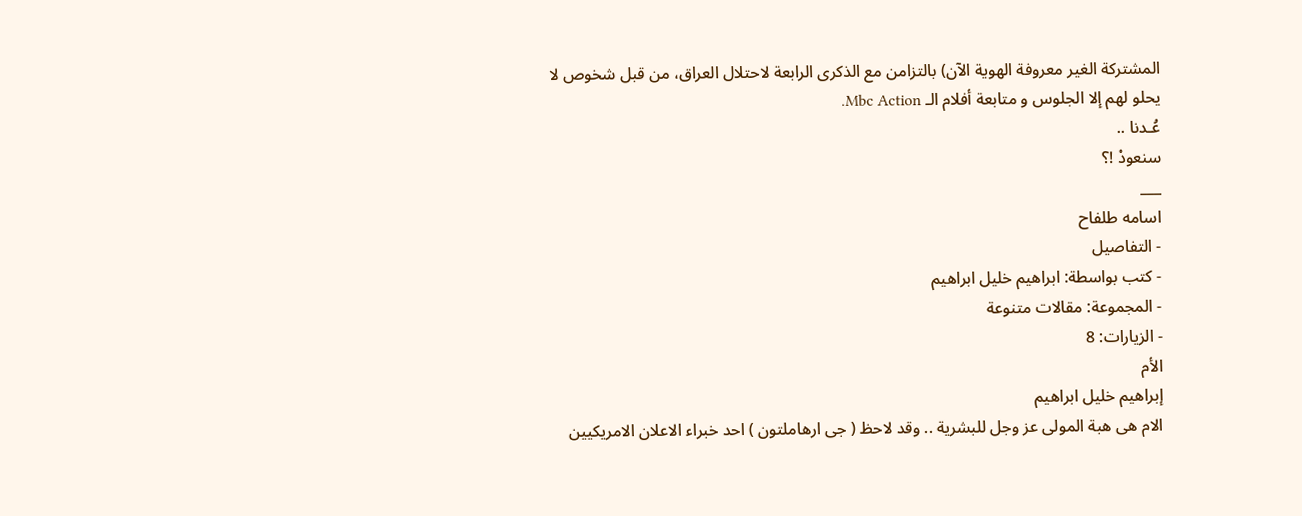المشتركة الغير معروفة الهوية الآن) بالتزامن مع الذكرى الرابعة لاحتلال العراق، من قبل شخوص لا يحلو لهم إلا الجلوس و متابعة أفلام الـ Mbc Action.
عُـدنا ..
سنعودْ !؟
___
اسامه طلفاح
- التفاصيل
- كتب بواسطة: ابراهيم خليل ابراهيم
- المجموعة: مقالات متنوعة
- الزيارات: 8
الأم
إبراهيم خليل ابراهيم
الام هى هبة المولى عز وجل للبشرية .. وقد لاحظ ( جى ارهاملتون ) احد خبراء الاعلان الامريكيين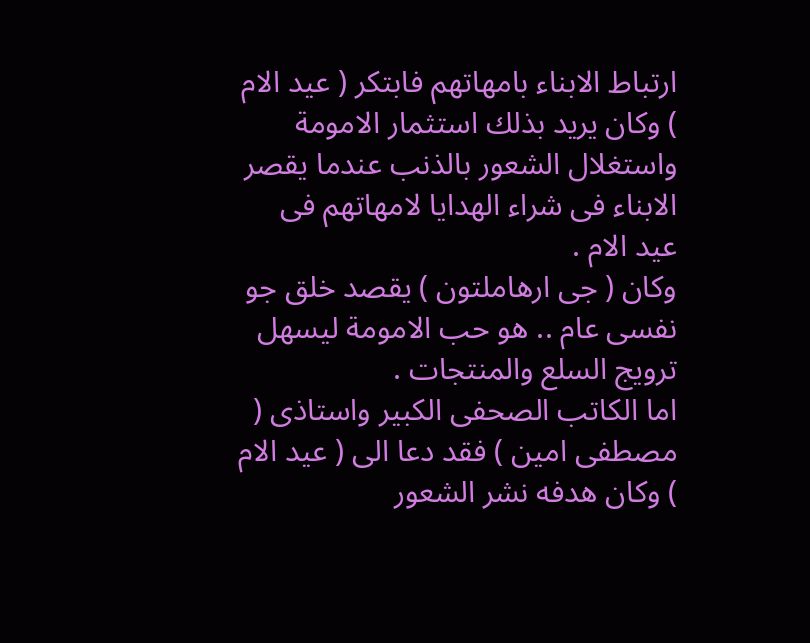ارتباط الابناء بامهاتهم فابتكر ( عيد الام ) وكان يريد بذلك استثمار الامومة واستغلال الشعور بالذنب عندما يقصر الابناء فى شراء الهدايا لامهاتهم فى عيد الام .
وكان ( جى ارهاملتون ) يقصد خلق جو نفسى عام .. هو حب الامومة ليسهل ترويج السلع والمنتجات .
اما الكاتب الصحفى الكبير واستاذى ( مصطفى امين ) فقد دعا الى ( عيد الام ) وكان هدفه نشر الشعور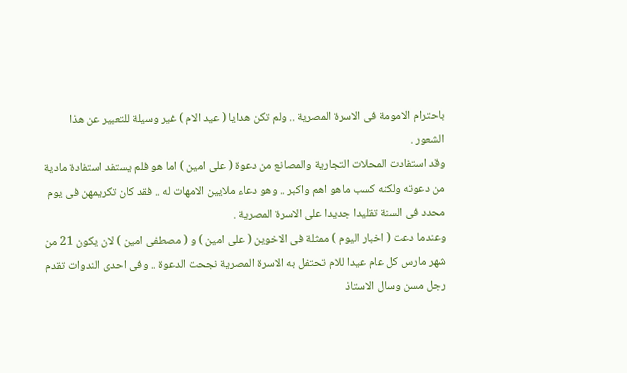باحترام الامومة فى الاسرة المصرية .. ولم تكن هدايا ( عيد الام ) غير وسيلة للتعبير عن هذا الشعور .
وقد استفادت المحلات التجارية والمصانع من دعوة ( على امين ) اما هو فلم يستفد استفادة مادية من دعوته ولكنه كسب ماهو اهم واكبر .. وهو دعاء ملايين الامهات له .. فقد كان تكريمهن فى يوم محدد فى السنة تقليدا جديدا على الاسرة المصرية .
وعندما دعت ( اخبار اليوم ) ممثلة فى الاخوين ( على امين ) و ( مصطفى امين ) لان يكون 21 من شهر مارس كل عام عيدا للام تحتفل به الاسرة المصرية نجحت الدعوة .. وفى احدى الندوات تقدم رجل مسن وسال الاستاذ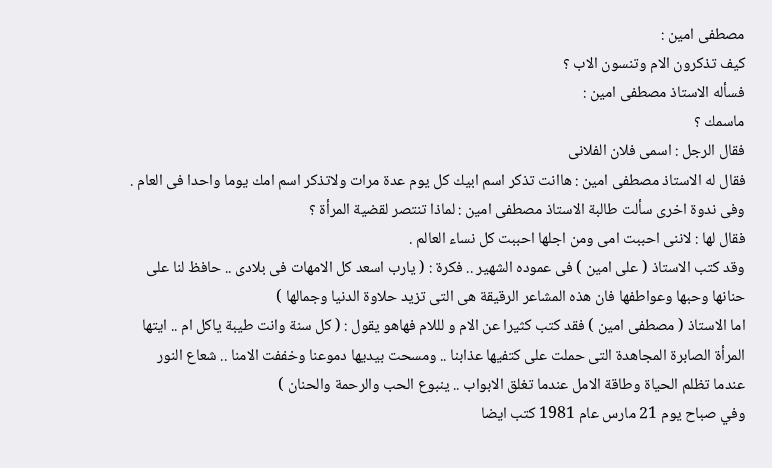مصطفى امين :
كيف تذكرون الام وتنسون الاب ؟
فسأله الاستاذ مصطفى امين :
ماسمك ؟
فقال الرجل : اسمى فلان الفلانى
فقال له الاستاذ مصطفى امين : هاانت تذكر اسم ابيك كل يوم عدة مرات ولاتذكر اسم امك يوما واحدا فى العام .
وفى ندوة اخرى سألت طالبة الاستاذ مصطفى امين : لماذا تنتصر لقضية المرأة ؟
فقال لها : لاننى احببت امى ومن اجلها احببت كل نساء العالم .
وقد كتب الاستاذ ( على امين ) فى عموده الشهير .. فكرة : ( يارب اسعد كل الامهات فى بلادى .. حافظ لنا على حنانها وحبها وعواطفها فان هذه المشاعر الرقيقة هى التى تزيد حلاوة الدنيا وجمالها )
اما الاستاذ ( مصطفى امين ) فقد كتب كثيرا عن الام و لللام فهاهو يقول : ( كل سنة وانت طيبة ياكل ام .. ايتها المرأة الصابرة المجاهدة التى حملت على كتفيها عذابنا .. ومسحت بيديها دموعنا وخففت الامنا .. شعاع النور عندما تظلم الحياة وطاقة الامل عندما تغلق الابواب .. ينبوع الحب والرحمة والحنان )
وفي صباح يوم 21 مارس عام 1981 كتب ايضا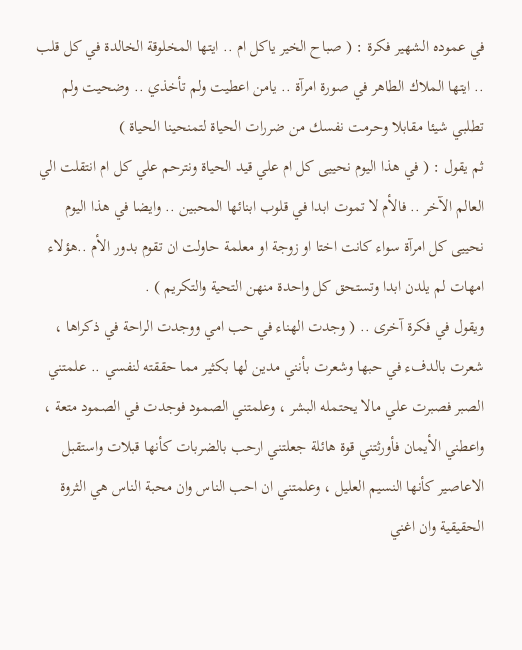في عموده الشهير فكرة : ( صباح الخير ياكل ام .. ايتها المخلوقة الخالدة في كل قلب .. ايتها الملاك الطاهر في صورة امرآة .. يامن اعطيت ولم تأخذي .. وضحيت ولم تطلبي شيئا مقابلا وحرمت نفسك من ضررات الحياة لتمنحينا الحياة )
ثم يقول : ( في هذا اليوم نحييى كل ام علي قيد الحياة ونترحم علي كل ام انتقلت الي العالم الآخر .. فالأم لا تموت ابدا في قلوب ابنائها المحبين .. وايضا في هذا اليوم نحييى كل امرآة سواء كانت اختا او زوجة او معلمة حاولت ان تقوم بدور الأم ..هؤلاء امهات لم يلدن ابدا وتستحق كل واحدة منهن التحية والتكريم ) .
ويقول في فكرة آخرى .. ( وجدت الهناء في حب امي ووجدت الراحة في ذكراها ، شعرت بالدفء في حبها وشعرت بأنني مدين لها بكثير مما حققته لنفسي .. علمتني الصبر فصبرت علي مالا يحتمله البشر ، وعلمتني الصمود فوجدت في الصمود متعة ، واعطني الأيمان فأورثتني قوة هائلة جعلتني ارحب بالضربات كأنها قبلات واستقبل الاعاصير كأنها النسيم العليل ، وعلمتني ان احب الناس وان محبة الناس هي الثروة الحقيقية وان اغني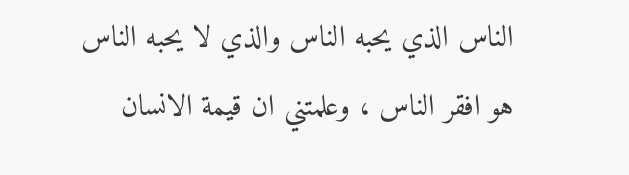الناس الذي يحبه الناس والذي لا يحبه الناس هو افقر الناس ، وعلمتني ان قيمة الانسان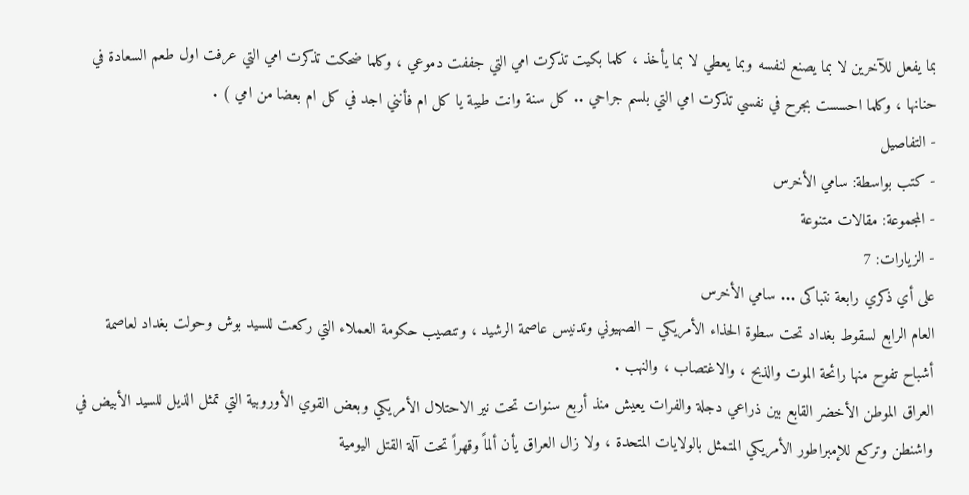بما يفعل للآخرين لا بما يصنع لنفسه وبما يعطي لا بما يأخذ ، كلما بكيت تذكرت امي التي جففت دموعي ، وكلما ضحكت تذكرت امي التي عرفت اول طعم السعادة في حنانها ، وكلما احسست بجرح في نفسي تذكرت امي التي بلسم جراحي .. كل سنة وانت طيبة يا كل ام فأنني اجد في كل ام بعضا من امي ) .
- التفاصيل
- كتب بواسطة: سامي الأخرس
- المجموعة: مقالات متنوعة
- الزيارات: 7
على أي ذكري رابعة نتباكى ... سامي الأخرس
العام الرابع لسقوط بغداد تحت سطوة الحذاء الأمريكي – الصهيوني وتدنيس عاصمة الرشيد ، وتنصيب حكومة العملاء التي ركعت للسيد بوش وحولت بغداد لعاصمة أشباح تفوح منها رائحة الموت والذبح ، والاغتصاب ، والنهب .
العراق الموطن الأخضر القابع بين ذراعي دجلة والفرات يعيش منذ أربع سنوات تحت نير الاحتلال الأمريكي وبعض القوي الأوروبية التي تمثل الذيل للسيد الأبيض في واشنطن وتركع للإمبراطور الأمريكي المتمثل بالولايات المتحدة ، ولا زال العراق يأن ألماً وقهراً تحت آلة القتل اليومية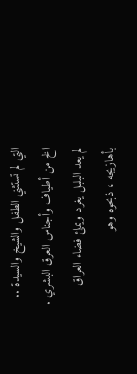التي لم تستثني الطفل والشيخ والسيدة .. الخ من أطياف وأجناس العرق البشري .
لم يعد البلبل يغرد ويملئ فضاء العراق بأهازيجه ، ذبحوه وهو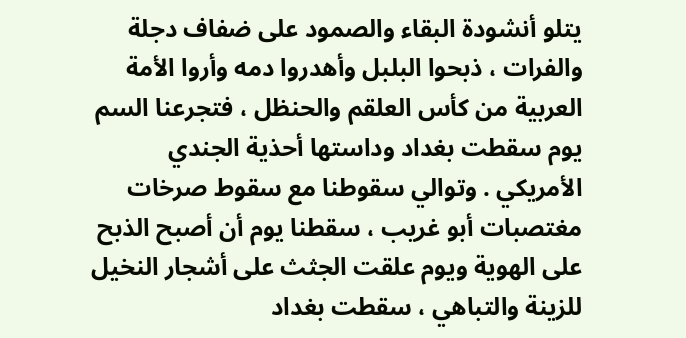يتلو أنشودة البقاء والصمود على ضفاف دجلة والفرات ، ذبحوا البلبل وأهدروا دمه وأروا الأمة العربية من كأس العلقم والحنظل ، فتجرعنا السم يوم سقطت بغداد وداستها أحذية الجندي الأمريكي . وتوالي سقوطنا مع سقوط صرخات مغتصبات أبو غريب ، سقطنا يوم أن أصبح الذبح على الهوية ويوم علقت الجثث على أشجار النخيل للزينة والتباهي ، سقطت بغداد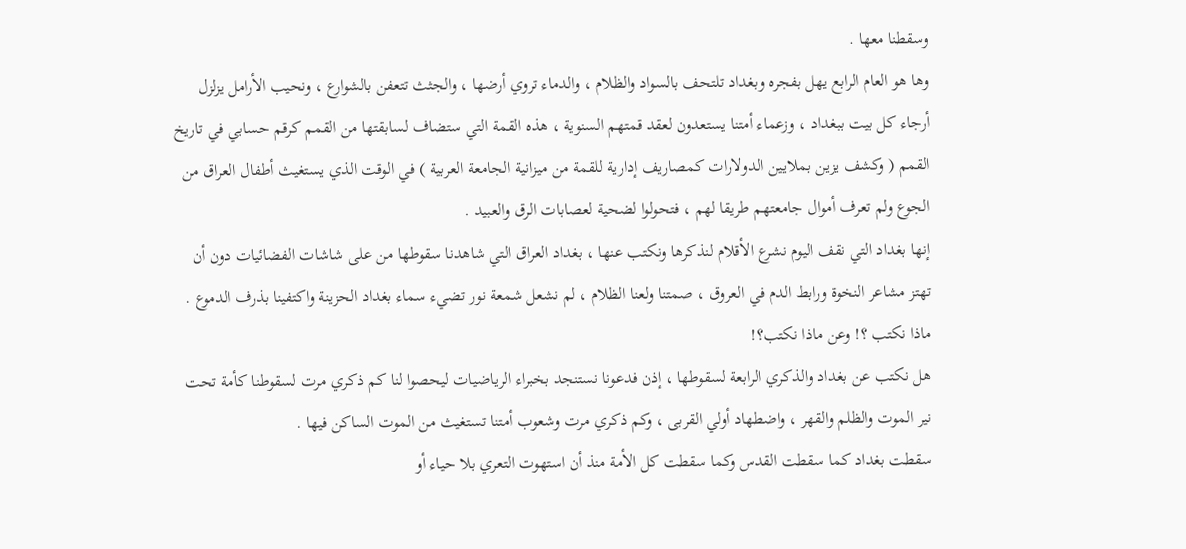وسقطنا معها .
وها هو العام الرابع يهل بفجره وبغداد تلتحف بالسواد والظلام ، والدماء تروي أرضها ، والجثث تتعفن بالشوارع ، ونحيب الأرامل يزلزل أرجاء كل بيت ببغداد ، وزعماء أمتنا يستعدون لعقد قمتهم السنوية ، هذه القمة التي ستضاف لسابقتها من القمم كرقم حسابي في تاريخ القمم ( وكشف يزين بملايين الدولارات كمصاريف إدارية للقمة من ميزانية الجامعة العربية ) في الوقت الذي يستغيث أطفال العراق من الجوع ولم تعرف أموال جامعتهم طريقا لهم ، فتحولوا لضحية لعصابات الرق والعبيد .
إنها بغداد التي نقف اليوم نشرع الأقلام لنذكرها ونكتب عنها ، بغداد العراق التي شاهدنا سقوطها من على شاشات الفضائيات دون أن تهتز مشاعر النخوة ورابط الدم في العروق ، صمتنا ولعنا الظلام ، لم نشعل شمعة نور تضيء سماء بغداد الحزينة واكتفينا بذرف الدموع .
ماذا نكتب ؟! وعن ماذا نكتب؟!
هل نكتب عن بغداد والذكري الرابعة لسقوطها ، إذن فدعونا نستنجد بخبراء الرياضيات ليحصوا لنا كم ذكري مرت لسقوطنا كأمة تحت نير الموت والظلم والقهر ، واضطهاد أولي القربى ، وكم ذكري مرت وشعوب أمتنا تستغيث من الموت الساكن فيها .
سقطت بغداد كما سقطت القدس وكما سقطت كل الأمة منذ أن استهوت التعري بلا حياء أو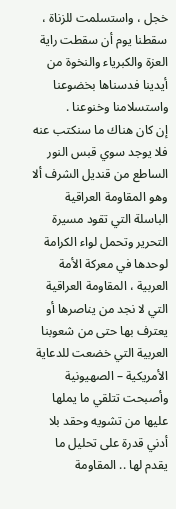خجل ، واستسلمت للزناة ، سقطنا يوم أن سقطت راية العزة والكبرياء والنخوة من أيدينا فدسناها بخضوعنا واستسلامنا وخنوعنا .
إن كان هناك ما سنكتب عنه فلا يوجد سوي قبس النور الساطع من قنديل الشرف ألا وهو المقاومة العراقية الباسلة التي تقود مسيرة التحرير وتحمل لواء الكرامة لوحدها في معركة الأمة العربية ، المقاومة العراقية التي لا نجد من يناصرها أو يعترف بها حتى من شعوبنا العربية التي خضعت للدعاية الأمريكية – الصهيونية وأصبحت تتلقي ما يملها عليها من تشويه وحقد بلا أدني قدرة على تحليل ما يقدم لها .. المقاومة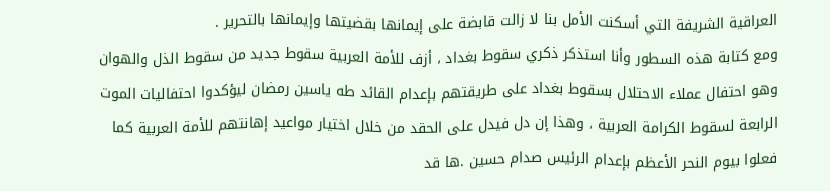العراقية الشريفة التي أسكنت الأمل بنا لا زالت قابضة على إيمانها بقضيتها وإيمانها بالتحرير .
ومع كتابة هذه السطور وأنا استذكر ذكري سقوط بغداد ، أزف للأمة العربية سقوط جديد من سقوط الذل والهوان وهو احتفال عملاء الاحتلال بسقوط بغداد على طريقتهم بإعدام القائد طه ياسين رمضان ليؤكدوا احتفاليات الموت الرابعة لسقوط الكرامة العربية ، وهذا إن دل فيدل على الحقد من خلال اختيار مواعيد إهانتهم للأمة العربية كما فعلوا بيوم النحر الأعظم بإعدام الرئيس صدام حسين .ها قد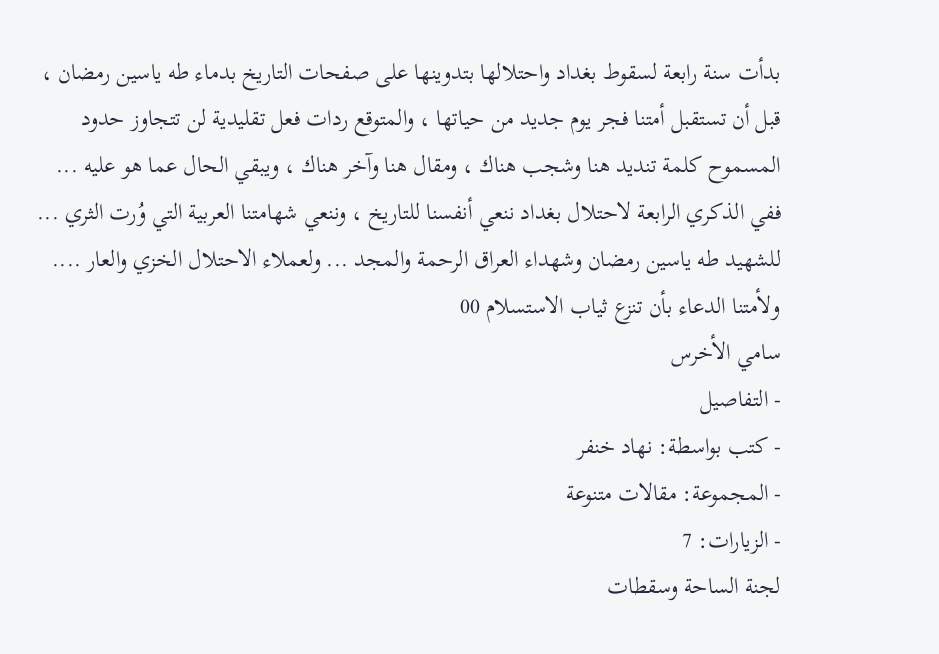بدأت سنة رابعة لسقوط بغداد واحتلالها بتدوينها على صفحات التاريخ بدماء طه ياسين رمضان ، قبل أن تستقبل أمتنا فجر يوم جديد من حياتها ، والمتوقع ردات فعل تقليدية لن تتجاوز حدود المسموح كلمة تنديد هنا وشجب هناك ، ومقال هنا وآخر هناك ، ويبقي الحال عما هو عليه ...
ففي الذكري الرابعة لاحتلال بغداد ننعي أنفسنا للتاريخ ، وننعي شهامتنا العربية التي وُرت الثري ... للشهيد طه ياسين رمضان وشهداء العراق الرحمة والمجد ... ولعملاء الاحتلال الخزي والعار .... ولأمتنا الدعاء بأن تنزع ثياب الاستسلام 00
سامي الأخرس
- التفاصيل
- كتب بواسطة: نهاد خنفر
- المجموعة: مقالات متنوعة
- الزيارات: 7
لجنة الساحة وسقطات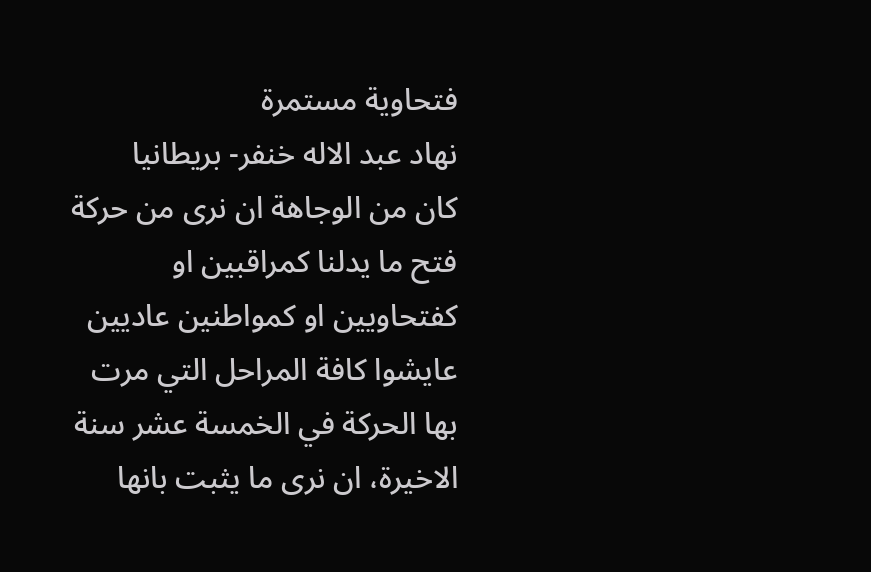فتحاوية مستمرة
نهاد عبد الاله خنفر- بريطانيا
كان من الوجاهة ان نرى من حركة فتح ما يدلنا كمراقبين او كفتحاويين او كمواطنين عاديين عايشوا كافة المراحل التي مرت بها الحركة في الخمسة عشر سنة الاخيرة، ان نرى ما يثبت بانها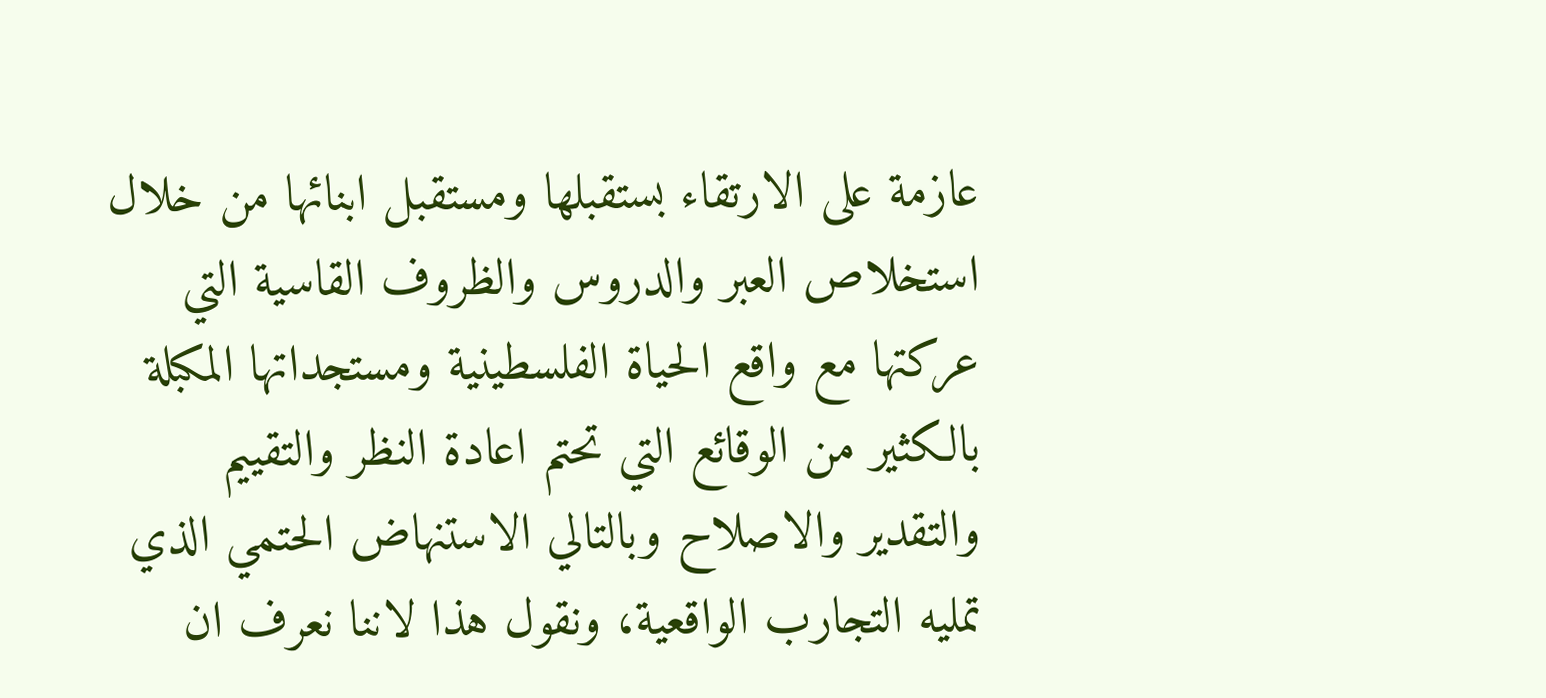عازمة على الارتقاء بستقبلها ومستقبل ابنائها من خلال استخلاص العبر والدروس والظروف القاسية التي عركتها مع واقع الحياة الفلسطينية ومستجداتها المكبلة بالكثير من الوقائع التي تحتم اعادة النظر والتقييم والتقدير والاصلاح وبالتالي الاستنهاض الحتمي الذي تمليه التجارب الواقعية، ونقول هذا لاننا نعرف ان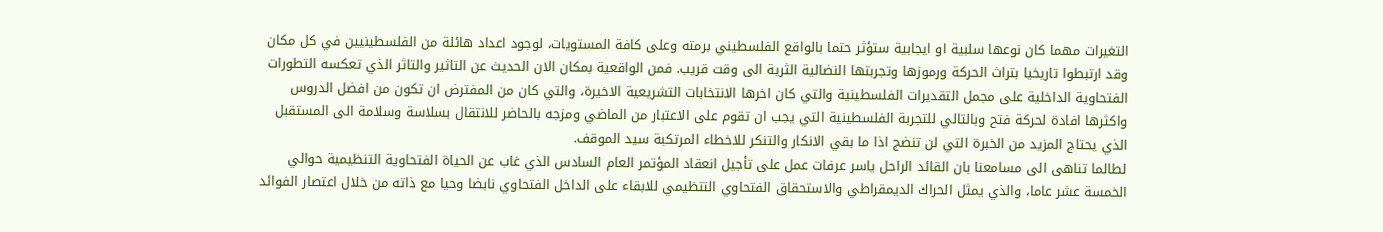التغيرات مهما كان نوعها سلبية او ايجابية ستؤثر حتما بالواقع الفلسطيني برمته وعلى كافة المستويات، لوجود اعداد هائلة من الفلسطينيين في كل مكان وقد ارتبطوا تاريخيا بتراث الحركة ورموزها وتجربتها النضالية الثرية الى وقت قريب. فمن الواقعية بمكان الان الحديث عن التاثير والتاثر الذي تعكسه التطورات الفتحاوية الداخلية على مجمل التقديرات الفلسطينية والتي كان اخرها الانتخابات التشريعية الاخيرة، والتي كان من المفترض ان تكون من افضل الدروس واكثرها افادة لحركة فتح وبالتالي للتجربة الفلسطينية التي يجب ان تقوم على الاعتبار من الماضي ومزجه بالحاضر للانتقال بسلاسة وسلامة الى المستقبل الذي يحتاج المزيد من الخبرة التي لن تنضج اذا ما بقي الانكار والتنكر للاخطاء المرتكبة سيد الموقف.
لطالما تناهى الى مسامعنا بان القائد الراحل ياسر عرفات عمل على تأجيل انعقاد المؤتمر العام السادس الذي غاب عن الحياة الفتحاوية التنظيمية حوالي الخمسة عشر عاما، والذي يمثل الحراك الديمقراطي والاستحقاق الفتحاوي التنظيمي للابقاء على الداخل الفتحاوي نابضا وحيا مع ذاته من خلال اعتصار الفوائد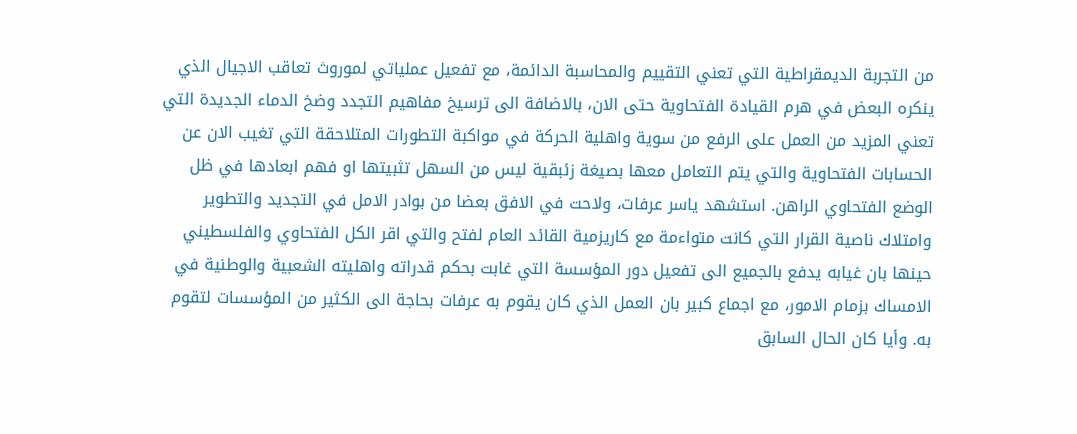من التجربة الديمقراطية التي تعني التقييم والمحاسبة الدائمة، مع تفعيل عملياتي لموروث تعاقب الاجيال الذي ينكره البعض في هرم القيادة الفتحاوية حتى الان، بالاضافة الى ترسيخ مفاهيم التجدد وضخ الدماء الجديدة التي تعني المزيد من العمل على الرفع من سوية واهلية الحركة في مواكبة التطورات المتلاحقة التي تغيب الان عن الحسابات الفتحاوية والتي يتم التعامل معها بصيغة زئبقية ليس من السهل تثبيتها او فهم ابعادها في ظل الوضع الفتحاوي الراهن. استشهد ياسر عرفات، ولاحت في الافق بعضا من بوادر الامل في التجديد والتطوير وامتلاك ناصية القرار التي كانت متواءمة مع كاريزمية القائد العام لفتح والتي اقر الكل الفتحاوي والفلسطيني حينها بان غيابه يدفع بالجميع الى تفعيل دور المؤسسة التي غابت بحكم قدراته واهليته الشعبية والوطنية في الامساك بزمام الامور، مع اجماع كبير بان العمل الذي كان يقوم به عرفات بحاجة الى الكثير من المؤسسات لتقوم به. وأيا كان الحال السابق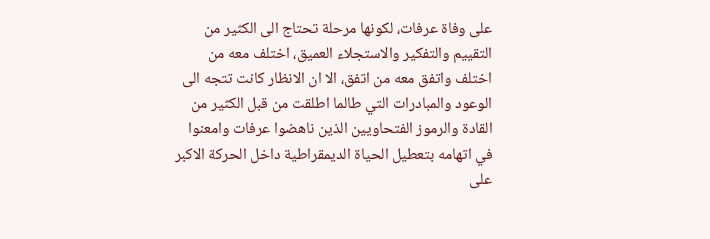على وفاة عرفات، لكونها مرحلة تحتاج الى الكثير من التقييم والتفكير والاستجلاء العميق، اختلف معه من اختلف واتفق معه من اتفق، الا ان الانظار كانت تتجه الى الوعود والمبادرات التي طالما اطلقت من قبل الكثير من القادة والرموز الفتحاويين الذين ناهضوا عرفات وامعنوا في اتهامه بتعطيل الحياة الديمقراطية داخل الحركة الاكبر على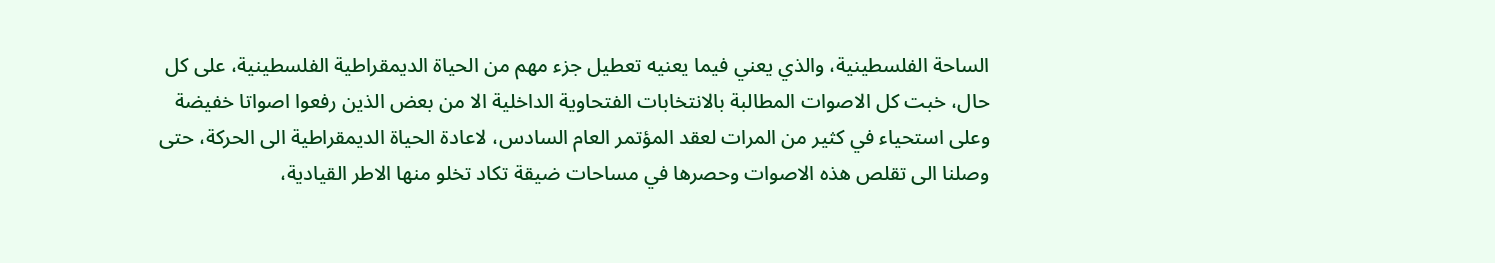الساحة الفلسطينية، والذي يعني فيما يعنيه تعطيل جزء مهم من الحياة الديمقراطية الفلسطينية، على كل حال، خبت كل الاصوات المطالبة بالانتخابات الفتحاوية الداخلية الا من بعض الذين رفعوا اصواتا خفيضة وعلى استحياء في كثير من المرات لعقد المؤتمر العام السادس، لاعادة الحياة الديمقراطية الى الحركة، حتى وصلنا الى تقلص هذه الاصوات وحصرها في مساحات ضيقة تكاد تخلو منها الاطر القيادية،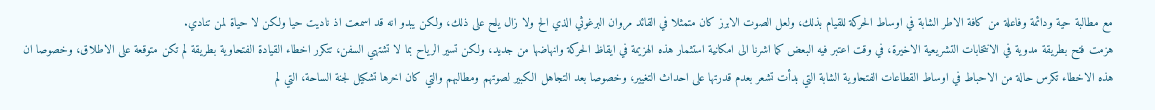مع مطالبة حية ودائمة وفاعلة من كافة الاطر الشابة في اوساط الحركة للقيام بذلك، ولعل الصوت الابرز كان متمثلا في القائد مروان البرغوثي الذي الح ولا زال يلح على ذلك، ولكن يبدو انه قد اسمعت اذ ناديت حيا ولكن لا حياة لمن تنادي.
هزمت فتح بطريقة مدوية في الانتخابات التشريعية الاخيرة، في وقت اعتبر فيه البعض كما اشرنا الى امكانية استثمار هذه الهزيمة في ايقاظ الحركة وانهاضها من جديد، ولكن تسير الرياح بما لا تشتهي السفن، تتكرر اخطاء القيادة الفتحاوية بطريقة لم تكن متوقعة على الاطلاق، وخصوصا ان هذه الاخطاء تكرس حالة من الاحباط في اوساط القطاعات الفتحاوية الشابة التي بدأت تشعر بعدم قدرتها على احداث التغيير، وخصوصا بعد التجاهل الكبير لصوتهم ومطالبهم والتي كان اخرها تشكيل لجنة الساحة، التي لم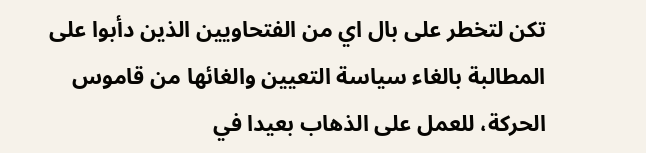تكن لتخطر على بال اي من الفتحاويين الذين دأبوا على المطالبة بالغاء سياسة التعيين والغائها من قاموس الحركة، للعمل على الذهاب بعيدا في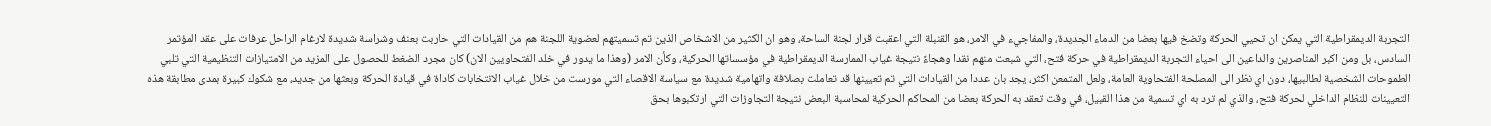التجربة الديمقراطية التي يمكن ان تحيي الحركة وتضخ فيها بعضا من الدماء الجديدة، والمفاجيء في الامر، هو القنبلة التي اعقبت قرار لجنة الساحة، وهو ان الكثير من الاشخاص الذين تم تسميتهم لعضوية اللجنة هم من القيادات التي حاربت بعنف وشراسة شديدة لارغام الراحل عرفات على عقد المؤتمر السادس، بل ومن اكبر المناصرين والداعين الى احياء التجربة الديمقراطية في حركة فتح، التي شبعت منهم نقدا وهجاءً نتيجة غياب الممارسة الديمقراطية في مؤسساتها الحركية، وكأن الامر (وهذا ما يدور في خلد الفتحاويين الان) كان مجرد الضغط للحصول على المزيد من الامتيازات التنظيمية التي تلبي الطموحات الشخصية لطالبيها، دون اي نظر الى المصلحة الفتحاوية العامة، ولعل المتمعن اكثر، يجد بان عددا من القيادات التي تم تعيينها قد تعاملت بصلافة واتهامية شديدة مع سياسة الاقصاء التي مورست من خلال غياب الانتخابات كاداة في قيادة الحركة وبعثها من جديد، مع شكوك كبيرة بمدى مطابقة هذه التعيينات للنظام الداخلي لحركة فتح، والذي لم ترد به اي تسمية من هذا القبيل، في وقت تعقد به الحركة بعضا من المحاكم الحركية لمحاسبة البعض نتيجة التجاوزات التي ارتكبوها بحق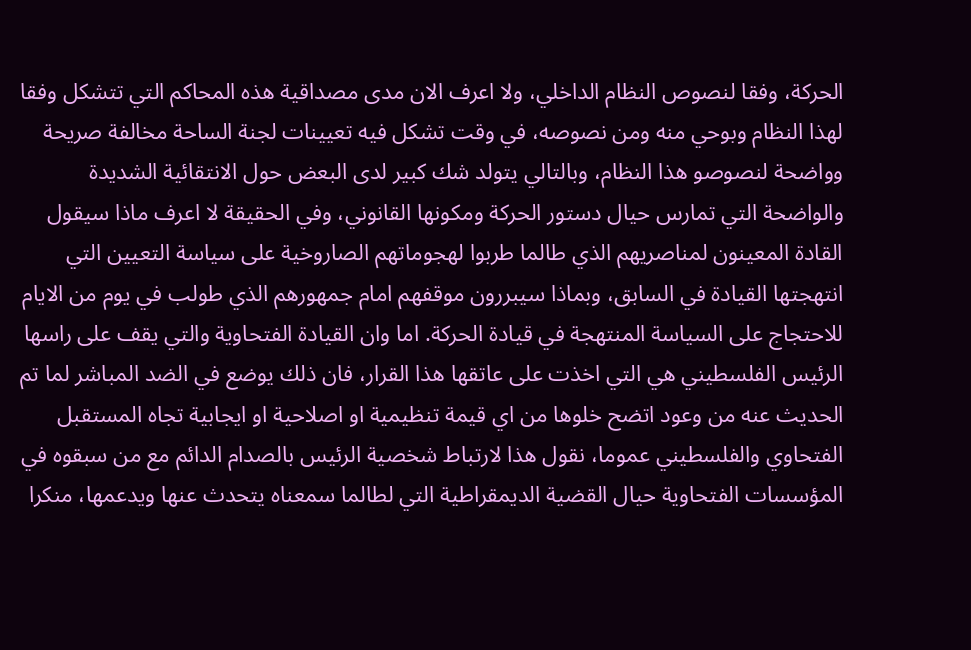الحركة، وفقا لنصوص النظام الداخلي، ولا اعرف الان مدى مصداقية هذه المحاكم التي تتشكل وفقا لهذا النظام وبوحي منه ومن نصوصه، في وقت تشكل فيه تعيينات لجنة الساحة مخالفة صريحة وواضحة لنصوصو هذا النظام، وبالتالي يتولد شك كبير لدى البعض حول الانتقائية الشديدة والواضحة التي تمارس حيال دستور الحركة ومكونها القانوني، وفي الحقيقة لا اعرف ماذا سيقول القادة المعينون لمناصريهم الذي طالما طربوا لهجوماتهم الصاروخية على سياسة التعيين التي انتهجتها القيادة في السابق، وبماذا سيبررون موقفهم امام جمهورهم الذي طولب في يوم من الايام للاحتجاج على السياسة المنتهجة في قيادة الحركة. اما وان القيادة الفتحاوية والتي يقف على راسها الرئيس الفلسطيني هي التي اخذت على عاتقها هذا القرار، فان ذلك يوضع في الضد المباشر لما تم الحديث عنه من وعود اتضح خلوها من اي قيمة تنظيمية او اصلاحية او ايجابية تجاه المستقبل الفتحاوي والفلسطيني عموما، نقول هذا لارتباط شخصية الرئيس بالصدام الدائم مع من سبقوه في المؤسسات الفتحاوية حيال القضية الديمقراطية التي لطالما سمعناه يتحدث عنها ويدعمها، منكرا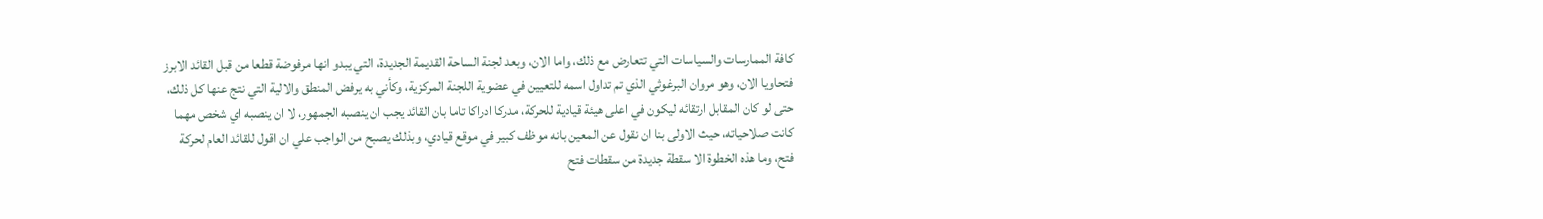كافة الممارسات والسياسات التي تتعارض مع ذلك، واما الان، وبعد لجنة الساحة القديمة الجديدة، التي يبدو انها مرفوضة قطعا من قبل القائد الابرز فتحاويا الان، وهو مروان البرغوثي الذي تم تداول اسمه للتعيين في عضوية اللجنة المركزية، وكأني به يرفض المنطق والالية التي نتج عنها كل ذلك، حتى لو كان المقابل ارتقائه ليكون في اعلى هيئة قيادية للحركة، مدركا ادراكا تاما بان القائد يجب ان ينصبه الجمهور، لا ان ينصبه اي شخص مهما كانت صلاحياته، حيث الاولى بنا ان نقول عن المعين بانه موظف كبير في موقع قيادي، وبذلك يصبح من الواجب علي ان اقول للقائد العام لحركة فتح، وما هذه الخطوة الا سقطة جديدة من سقطات فتح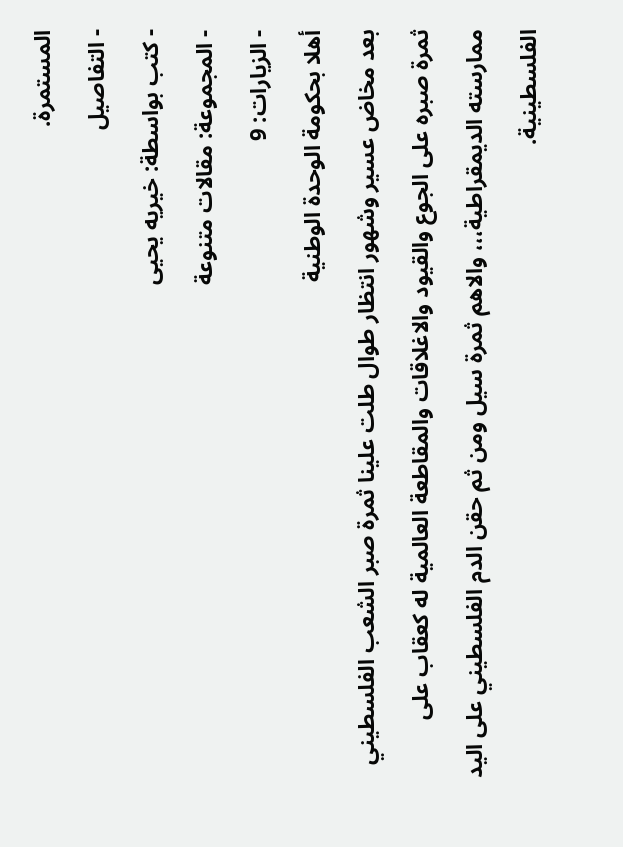المستمرة.
- التفاصيل
- كتب بواسطة: خيريه يحيى
- المجموعة: مقالات متنوعة
- الزيارات: 9
أهلا بحكومة الوحدة الوطنية
بعد مخاض عسير وشهور انتظار طوال طلت علينا ثمرة صبر الشعب الفلسطيني ثمرة صبره على الجوع والقيود والاغلاقات والمقاطعة العالمية له كعقاب على ممارسته الديمقراطية،،، والاهم ثمرة سيل ومن ثم حقن الدم الفلسطيني على اليد الفلسطينية.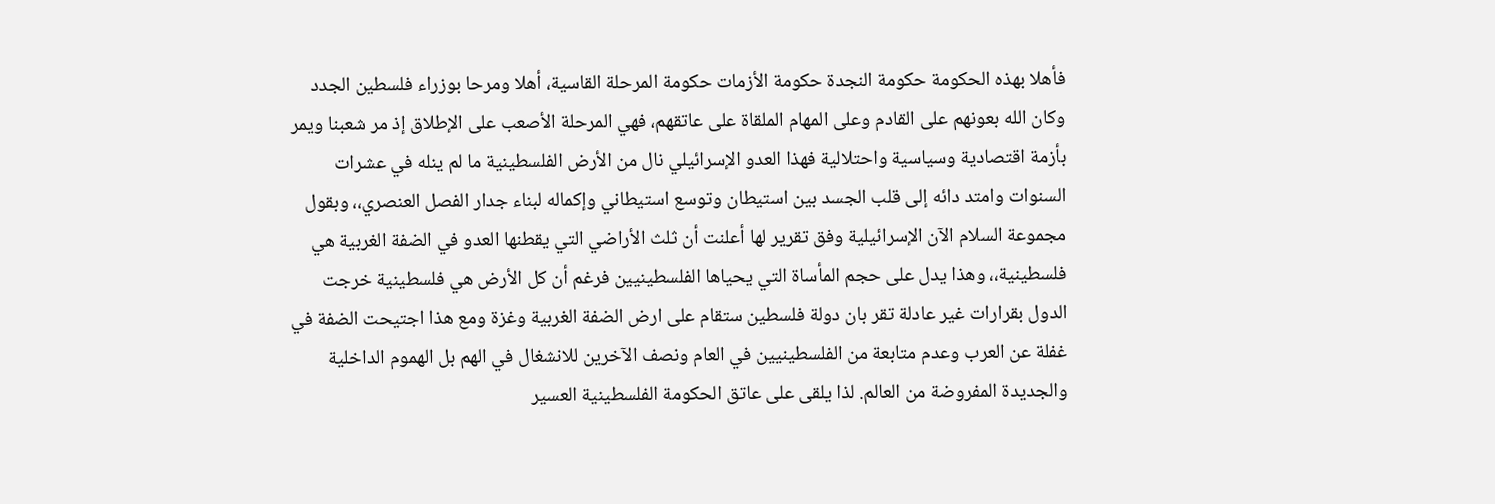فأهلا بهذه الحكومة حكومة النجدة حكومة الأزمات حكومة المرحلة القاسية، أهلا ومرحا بوزراء فلسطين الجدد وكان الله بعونهم على القادم وعلى المهام الملقاة على عاتقهم، فهي المرحلة الأصعب على الإطلاق إذ مر شعبنا ويمر بأزمة اقتصادية وسياسية واحتلالية فهذا العدو الإسرائيلي نال من الأرض الفلسطينية ما لم ينله في عشرات السنوات وامتد دائه إلى قلب الجسد بين استيطان وتوسع استيطاني وإكماله لبناء جدار الفصل العنصري،، وبقول مجموعة السلام الآن الإسرائيلية وفق تقرير لها أعلنت أن ثلث الأراضي التي يقطنها العدو في الضفة الغربية هي فلسطينية،، وهذا يدل على حجم المأساة التي يحياها الفلسطينيين فرغم أن كل الأرض هي فلسطينية خرجت الدول بقرارات غير عادلة تقر بان دولة فلسطين ستقام على ارض الضفة الغربية وغزة ومع هذا اجتيحت الضفة في غفلة عن العرب وعدم متابعة من الفلسطينيين في العام ونصف الآخرين للانشغال في الهم بل الهموم الداخلية والجديدة المفروضة من العالم. لذا يلقى على عاتق الحكومة الفلسطينية العسير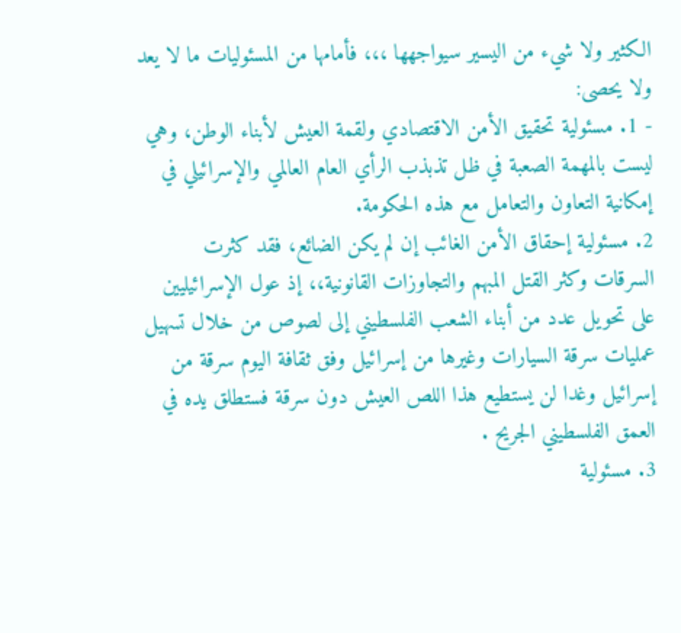الكثير ولا شيء من اليسير سيواجهها ،،، فأمامها من المسئوليات ما لا يعد ولا يحصى:
- 1. مسئولية تحقيق الأمن الاقتصادي ولقمة العيش لأبناء الوطن، وهي ليست بالمهمة الصعبة في ظل تذبذب الرأي العام العالمي والإسرائيلي في إمكانية التعاون والتعامل مع هذه الحكومة.
2. مسئولية إحقاق الأمن الغائب إن لم يكن الضائع، فقد كثرت السرقات وكثر القتل المبهم والتجاوزات القانونية،، إذ عول الإسرائيليين على تحويل عدد من أبناء الشعب الفلسطيني إلى لصوص من خلال تسهيل عمليات سرقة السيارات وغيرها من إسرائيل وفق ثقافة اليوم سرقة من إسرائيل وغدا لن يستطيع هذا اللص العيش دون سرقة فستطلق يده في العمق الفلسطيني الجريح .
3. مسئولية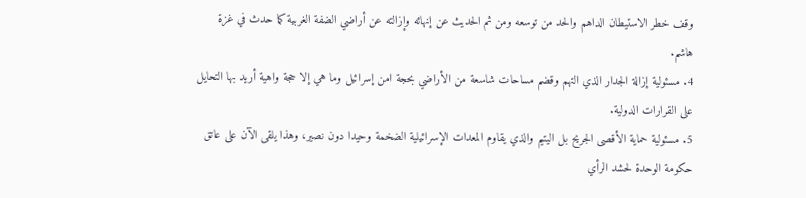وقف خطر الاستيطان الداهم والحد من توسعه ومن ثم الحديث عن إنهائه وإزالته عن أراضي الضفة الغربية كما حدث في غزة هاشم.
4. مسئولية إزالة الجدار الذي التهم وقضم مساحات شاسعة من الأراضي بحجة امن إسرائيل وما هي إلا حجة واهية أريد بها التحايل على القرارات الدولية.
5. مسئولية حماية الأقصى الجريح بل اليتيم والذي يقاوم المعدات الإسرائيلية الضخمة وحيدا دون نصير، وهذا يلقى الآن على عاتق حكومة الوحدة لحشد الرأي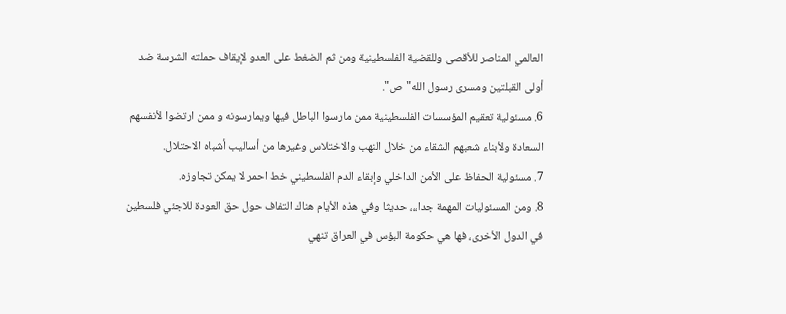العالمي المناصر للأقصى وللقضية الفلسطينية ومن ثم الضغط على العدو لإيقاف حملته الشرسة ضد أولى القبلتين ومسرى رسول الله"ص".
6. مسئولية تعقيم المؤسسات الفلسطينية ممن مارسوا الباطل فيها ويمارسونه و ممن ارتضوا لأنفسهم السعادة ولأبناء شعبهم الشقاء من خلال النهب والاختلاس وغيرها من أساليب أشباه الاحتلال.
7. مسئولية الحفاظ على الأمن الداخلي وإبقاء الدم الفلسطيني خط احمر لا يمكن تجاوزه.
8. ومن المسئوليات المهمة جدا،،، حديثا وفي هذه الأيام هناك التفاف حول حق العودة للاجئي فلسطين في الدول الأخرى، فها هي حكومة البؤس في العراق تنهي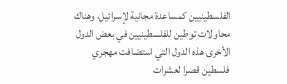الفلسطينيين كمساعدة مجانية لإسرائيل، وهناك محاولات توطين للفلسطينيين في بعض الدول الأخرى هذه الدول التي استضافت مهجري فلسطين قصرا لعشرات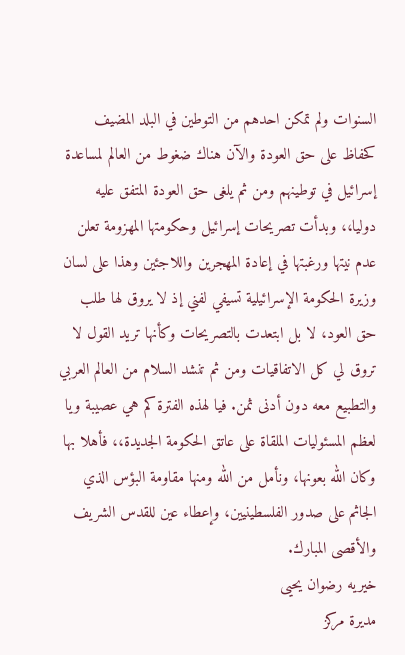السنوات ولم تمكن احدهم من التوطين في البلد المضيف كحفاظ على حق العودة والآن هناك ضغوط من العالم لمساعدة إسرائيل في توطينهم ومن ثم يلغى حق العودة المتفق عليه دوليا،، وبدأت تصريحات إسرائيل وحكومتها المهزومة تعلن عدم نيتها ورغبتها في إعادة المهجرين واللاجئين وهذا على لسان وزيرة الحكومة الإسرائيلية تسيفي لفني إذ لا يروق لها طلب حق العود، لا بل ابتعدت بالتصريحات وكأنها تريد القول لا تروق لي كل الاتفاقيات ومن ثم تنشد السلام من العالم العربي والتطبيع معه دون أدنى ثمن. فيا لهذه الفترة كم هي عصيبة ويا لعظم المسئوليات الملقاة على عاتق الحكومة الجديدة،، فأهلا بها وكان الله بعونها، ونأمل من الله ومنها مقاومة البؤس الذي الجاثم على صدور الفلسطينيين، وإعطاء عين للقدس الشريف والأقصى المبارك.
خيريه رضوان يحيى
مديرة مركز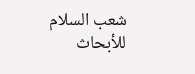شعب السلام للأبحاث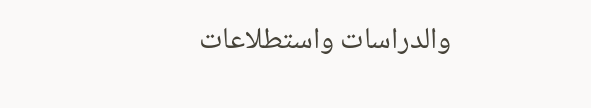والدراسات واستطلاعات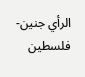الرأي جنين-فلسطين